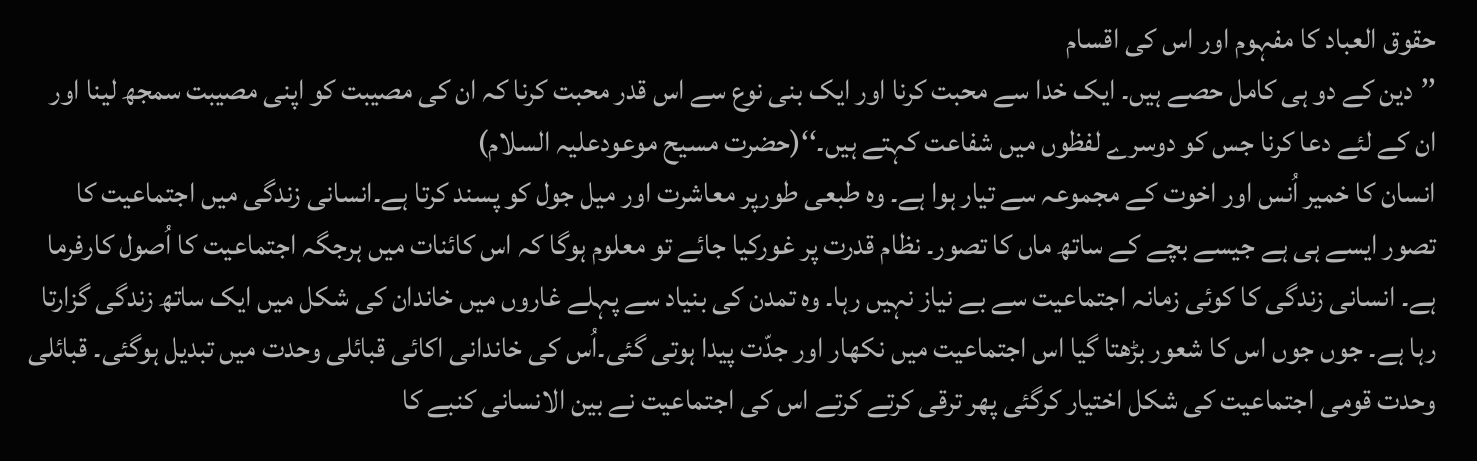حقوق العباد کا مفہوم اور اس کی اقسام
’’دین کے دو ہی کامل حصے ہیں۔ ایک خدا سے محبت کرنا اور ایک بنی نوع سے اس قدر محبت کرنا کہ ان کی مصیبت کو اپنی مصیبت سمجھ لینا اور ان کے لئے دعا کرنا جس کو دوسرے لفظوں میں شفاعت کہتے ہیں۔‘‘(حضرت مسیح موعودعلیہ السلام)
انسان کا خمیر اُنس اور اخوت کے مجموعہ سے تیار ہوا ہے۔ وہ طبعی طورپر معاشرت اور میل جول کو پسند کرتا ہے۔انسانی زندگی میں اجتماعیت کا تصور ایسے ہی ہے جیسے بچے کے ساتھ ماں کا تصور۔ نظام قدرت پر غورکیا جائے تو معلوم ہوگا کہ اس کائنات میں ہرجگہ اجتماعیت کا اُصول کارفرما ہے۔ انسانی زندگی کا کوئی زمانہ اجتماعیت سے بے نیاز نہیں رہا۔ وہ تمدن کی بنیاد سے پہلے غاروں میں خاندان کی شکل میں ایک ساتھ زندگی گزارتا رہا ہے۔ جوں جوں اس کا شعور بڑھتا گیا اس اجتماعیت میں نکھار اور جدّت پیدا ہوتی گئی۔اُس کی خاندانی اکائی قبائلی وحدت میں تبدیل ہوگئی۔ قبائلی وحدت قومی اجتماعیت کی شکل اختیار کرگئی پھر ترقی کرتے کرتے اس کی اجتماعیت نے بین الانسانی کنبے کا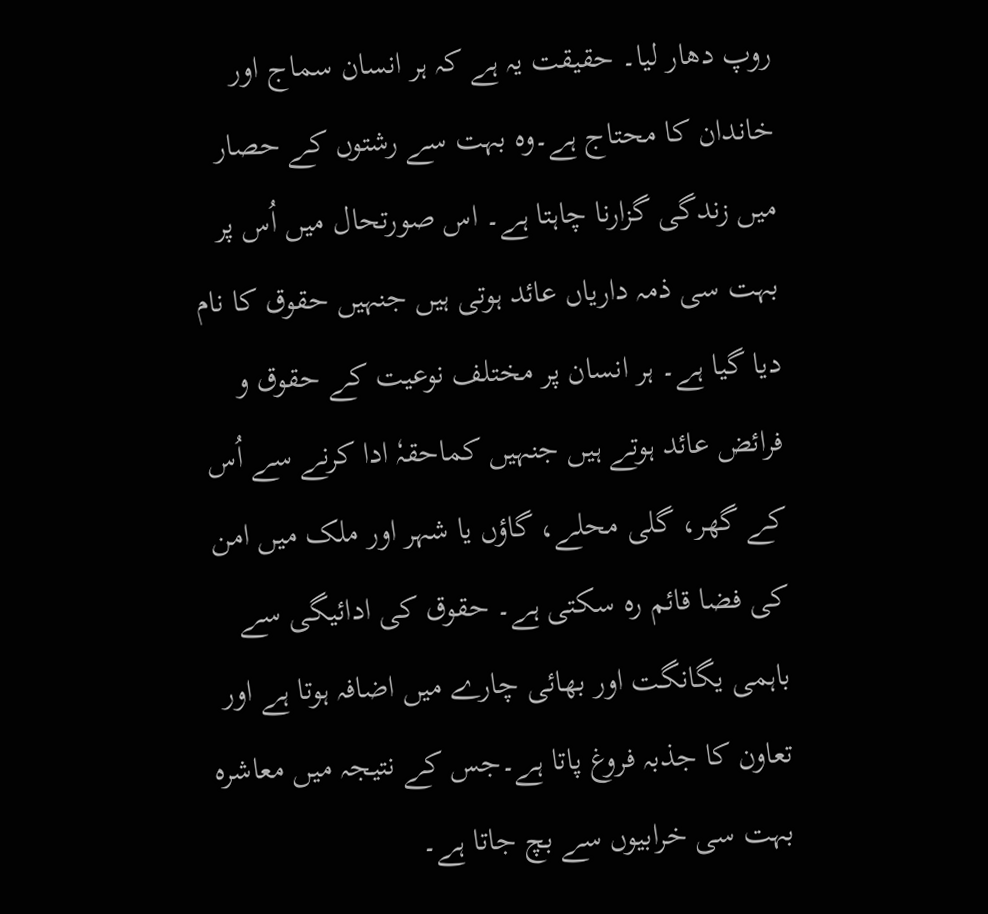روپ دھار لیا۔ حقیقت یہ ہے کہ ہر انسان سماج اور خاندان کا محتاج ہے۔وہ بہت سے رشتوں کے حصار میں زندگی گزارنا چاہتا ہے۔ اس صورتحال میں اُس پر بہت سی ذمہ داریاں عائد ہوتی ہیں جنہیں حقوق کا نام دیا گیا ہے۔ ہر انسان پر مختلف نوعیت کے حقوق و فرائض عائد ہوتے ہیں جنہیں کماحقہٗ ادا کرنے سے اُس کے گھر، گلی محلے، گاؤں یا شہر اور ملک میں امن کی فضا قائم رہ سکتی ہے۔ حقوق کی ادائیگی سے باہمی یگانگت اور بھائی چارے میں اضافہ ہوتا ہے اور تعاون کا جذبہ فروغ پاتا ہے۔جس کے نتیجہ میں معاشرہ بہت سی خرابیوں سے بچ جاتا ہے۔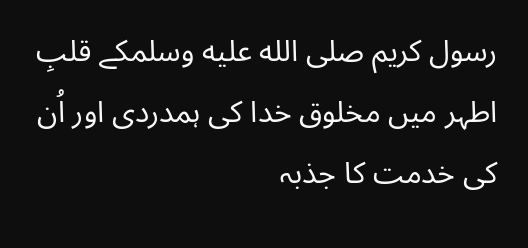رسول کریم صلى الله عليه وسلمکے قلبِ اطہر میں مخلوق خدا کی ہمدردی اور اُن کی خدمت کا جذبہ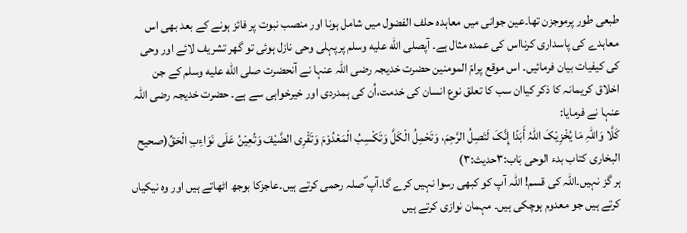طبعی طور پرموجزن تھا۔عین جوانی میں معاہدہ حلف الفضول میں شامل ہونا اور منصب نبوت پر فائز ہونے کے بعد بھی اس معاہدے کی پاسداری کرنااس کی عمدہ مثال ہے۔ آپصلى الله عليه وسلم پرپہلی وحی نازل ہوئی تو گھر تشریف لائے اور وحی کی کیفیات بیان فرمائیں۔ اس موقع پرامّ المومنین حضرت خدیجہ رضی اللہ عنہا نے آنحضرت صلى الله عليه وسلم کے جن اخلاق کریمانہ کا ذکر کیاان سب کا تعلق نوع انسان کی خدمت،اُن کی ہمدردی اور خیرخواہی سے ہے۔ حضرت خدیجہ رضی اللہ عنہا نے فرمایا:
کَلَّا وَاللّٰہِ مَا یُخْزِیْکَ اللّٰہُ أَبَدًا إِنَّکَ لَتَصِلُ الرَّحِمَ، وَتَحْمِلُ الْکَلَّ وَتَکْسِبُ الْمَعْدُوْمَ وَتَقْرِی الضَّیْفَ وَتُعِیْنُ عَلَی نَوَاءِبِ الْحَقِّ(صحیح البخاری کتاب بدء الوحی بَاب:۳حدیث:۳)
ہر گز نہیں۔اللہ کی قسم! اللہ آپ کو کبھی رسوا نہیں کرے گا۔آپ ؐصلہ رحمی کرتے ہیں۔عاجزکا بوجھ اٹھاتے ہیں اور وہ نیکیاں کرتے ہیں جو معدوم ہوچکی ہیں۔ مہمان نوازی کرتے ہیں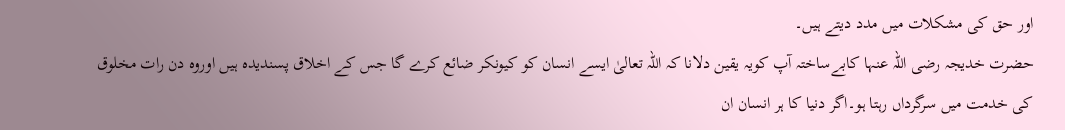اور حق کی مشکلات میں مدد دیتے ہیں۔
حضرت خدیجہ رضی اللہ عنہا کابےساختہ آپ کویہ یقین دلانا کہ اللہ تعالیٰ ایسے انسان کو کیونکر ضائع کرے گا جس کے اخلاق پسندیدہ ہیں اوروہ دن رات مخلوق کی خدمت میں سرگرداں رہتا ہو۔اگر دنیا کا ہر انسان ان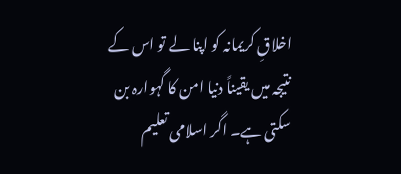اخلاقِ کریمانہ کو اپنا لے تو اس کے نتیجہ میں یقیناً دنیا امن کا گہوارہ بن سکتی ہے۔ اگر اسلامی تعلیم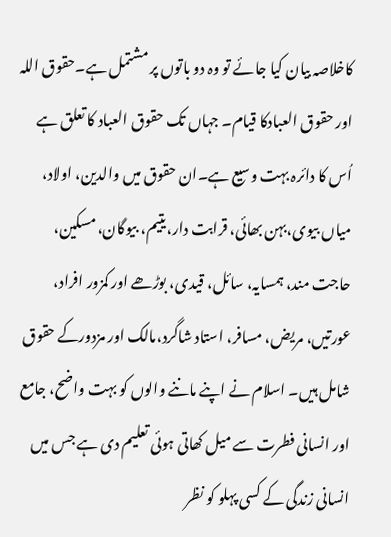کاخلاصہ بیان کیا جائے تو وہ دو باتوں پر مشتمل ہے۔حقوق اللہ اور حقوق العبادکا قیام۔ جہاں تک حقوق العباد کا تعلق ہے اُس کا دائرہ بہت وسیع ہے۔ان حقوق میں والدین، اولاد، میاں بیوی،بہن بھائی، قرابت دار،یتیم، بیوگان، مسکین، حاجت مند، ہمسایہ، سائل، قیدی، بوڑھے اور کمزور افراد، عورتیں، مریض، مسافر، استاد شاگرد،مالک اور مزدورکے حقوق شامل ہیں۔ اسلام نے اپنے ماننے والوں کو بہت واضح، جامع اور انسانی فطرت سے میل کھاتی ہوئی تعلیم دی ہے جس میں انسانی زندگی کے کسی پہلو کو نظر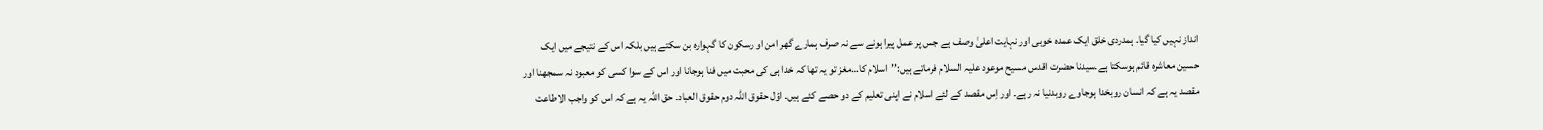انداز نہیں کیا گیا۔ ہمدردی خلق ایک عمدہ خوبی اور نہایت اعلیٰ وصف ہے جس پر عمل پیرا ہونے سے نہ صرف ہمارے گھر امن او رسکون کا گہوارہ بن سکتے ہیں بلکہ اس کے نتیجے میں ایک حسین معاشرہ قائم ہوسکتا ہے۔سیدنا حضرت اقدس مسیح موعود علیہ السلام فرماتے ہیں:’’اسلام کا…مغز تو یہ تھا کہ خدا ہی کی محبت میں فنا ہوجانا اور اس کے سوا کسی کو معبود نہ سمجھنا اور مقصد یہ ہے کہ انسان روبخدا ہوجاوے روبدنیا نہ رہے۔ اور اِس مقصد کے لئے اسلام نے اپنی تعلیم کے دو حصے کئے ہیں۔ اوّل حقوق اللہ دوم حقوق العباد۔ حق اللہ یہ ہے کہ اس کو واجب الاطاعت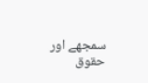سمجھے اور حقوق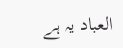العباد یہ ہے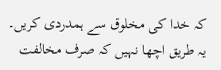کہ خدا کی مخلوق سے ہمدردی کریں۔ یہ طریق اچھا نہیں کہ صرف مخالفت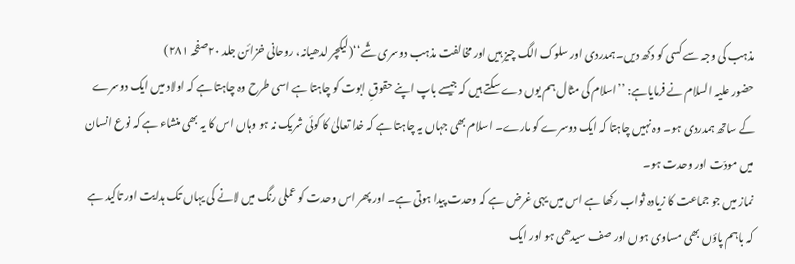مذہب کی وجہ سے کسی کو دکھ دیں۔ہمدردی اور سلوک الگ چیز ہیں اور مخالفت مذہب دوسری شَے‘‘(لیکچر لدھیانہ، روحانی خزائن جلد ۲۰صفحہ ۲۸۱)
حضور علیہ السلام نے فرمایاہے: ’’اسلام کی مثال ہم یوں دے سکتے ہیں کہ جیسے باپ اپنے حقوقِ ابوت کو چاہتا ہے اسی طرح وہ چاہتا ہے کہ اولاد میں ایک دوسرے کے ساتھ ہمدردی ہو۔ وہ نہیں چاہتا کہ ایک دوسرے کو مارے۔ اسلام بھی جہاں یہ چاہتا ہے کہ خدا تعالیٰ کا کوئی شریک نہ ہو وہاں اس کا یہ بھی منشاء ہے کہ نوع انسان میں مودّت اور وحدت ہو۔
نماز میں جو جماعت کا زیادہ ثواب رکھا ہے اس میں یہی غرض ہے کہ وحدت پیدا ہوتی ہے۔ اور پھر اس وحدت کو عملی رنگ میں لانے کی یہاں تک ہدایت اور تاکید ہے کہ باہم پاؤں بھی مساوی ہوں اور صف سیدھی ہو اور ایک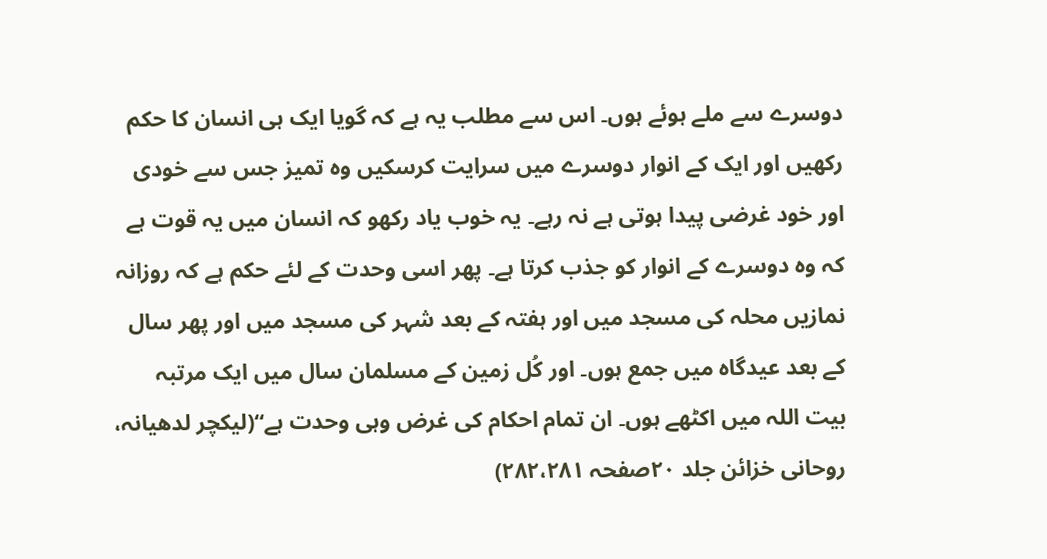دوسرے سے ملے ہوئے ہوں۔ اس سے مطلب یہ ہے کہ گویا ایک ہی انسان کا حکم رکھیں اور ایک کے انوار دوسرے میں سرایت کرسکیں وہ تمیز جس سے خودی اور خود غرضی پیدا ہوتی ہے نہ رہے۔ یہ خوب یاد رکھو کہ انسان میں یہ قوت ہے کہ وہ دوسرے کے انوار کو جذب کرتا ہے۔ پھر اسی وحدت کے لئے حکم ہے کہ روزانہ نمازیں محلہ کی مسجد میں اور ہفتہ کے بعد شہر کی مسجد میں اور پھر سال کے بعد عیدگاہ میں جمع ہوں۔ اور کُل زمین کے مسلمان سال میں ایک مرتبہ بیت اللہ میں اکٹھے ہوں۔ ان تمام احکام کی غرض وہی وحدت ہے‘‘(لیکچر لدھیانہ، روحانی خزائن جلد ۲۰صفحہ ۲۸۲،۲۸۱)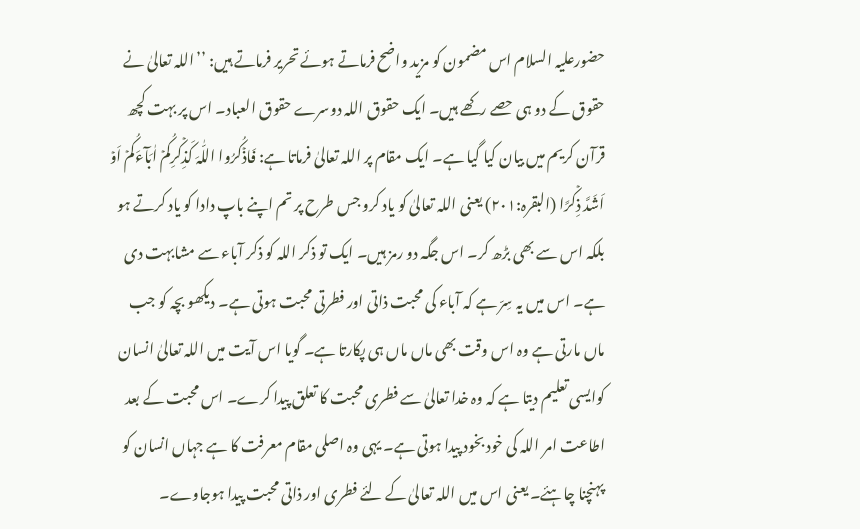حضورعلیہ السلام اس مضمون کو مزید واضح فرماتے ہوئے تحریر فرماتے ہیں: ’’اللہ تعالیٰ نے حقوق کے دو ہی حصے رکھے ہیں۔ ایک حقوق اللہ دوسرے حقوق العباد۔ اس پر بہت کچھ قرآن کریم میں بیان کیا گیا ہے۔ ایک مقام پر اللہ تعالیٰ فرماتا ہے: فَاذۡکُرُوا اللّٰہَ کَذِکۡرِکُمۡ اٰبَآءَکُمۡ اَوۡ اَشَدَّ ذِکۡرًا (البقرہ:۲۰۱) یعنی اللہ تعالیٰ کو یاد کرو جس طرح پر تم اپنے باپ دادا کو یاد کرتے ہو بلکہ اس سے بھی بڑھ کر۔ اس جگہ دو رمز ہیں۔ ایک تو ذکر اللہ کو ذکر آباء سے مشابہت دی ہے۔ اس میں یہ سِرّ ہے کہ آباء کی محبت ذاتی اور فطرتی محبت ہوتی ہے۔ دیکھو بچہ کو جب ماں مارتی ہے وہ اس وقت بھی ماں ماں ہی پکارتا ہے۔ گویا اس آیت میں اللہ تعالیٰ انسان کوایسی تعلیم دیتا ہے کہ وہ خدا تعالیٰ سے فطری محبت کا تعلق پیدا کرے۔ اس محبت کے بعد اطاعت امر اللہ کی خود بخود پیدا ہوتی ہے۔ یہی وہ اصلی مقام معرفت کا ہے جہاں انسان کو پہنچنا چاہئے۔ یعنی اس میں اللہ تعالیٰ کے لئے فطری اور ذاتی محبت پیدا ہوجاوے۔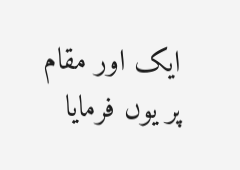ایک اور مقام پر یوں فرمایا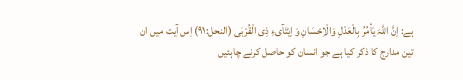ہے: اِنَّ اللّٰہَ یَأمُرُ بِالْعَدْلِ وَالْاِحْسَانِ وَ اِیْتَآیءِ ذِی الْقُرْبٰی (النحل:۹۱) اِس آیت میں ان تین مدارج کا ذکر کیا ہے جو انسان کو حاصل کرنے چاہئیں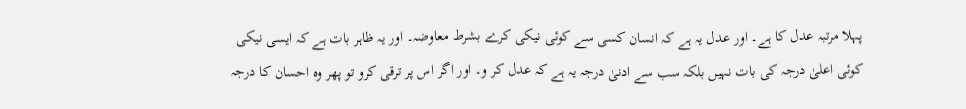پہلا مرتبہ عدل کا ہے۔ اور عدل یہ ہے کہ انسان کسی سے کوئی نیکی کرے بشرط معاوضہ۔ اور یہ ظاہر بات ہے کہ ایسی نیکی کوئی اعلیٰ درجہ کی بات نہیں بلکہ سب سے ادنیٰ درجہ یہ ہے کہ عدل کر و۔ اور اگر اس پر ترقی کرو تو پھر وہ احسان کا درجہ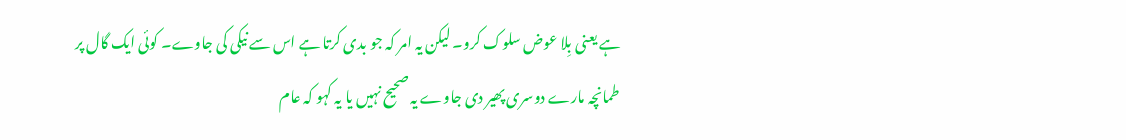ہے یعنی بِلا عوض سلوک کرو۔ لیکن یہ امر کہ جو بدی کرتا ہے اس سے نیکی کی جاوے۔ کوئی ایک گال پر طمانچہ مارے دوسری پھیر دی جاوے یہ صحیح نہیں یا یہ کہو کہ عام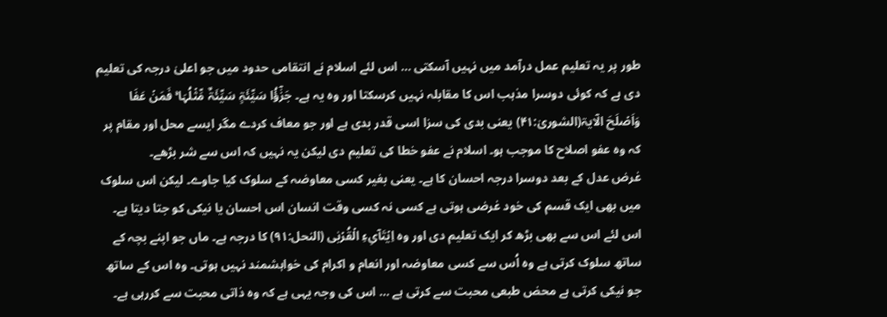طور پر یہ تعلیم عمل درآمد میں نہیں آسکتی … اس لئے اسلام نے انتقامی حدود میں جو اعلیٰ درجہ کی تعلیم دی ہے کہ کوئی دوسرا مذہب اس کا مقابلہ نہیں کرسکتا اور وہ یہ ہے۔ جَزٰٓؤُا سَیِّئَۃٍ سَیِّئَۃٌ مِّثۡلُہَا ۚ فَمَنۡ عَفَا وَاَصۡلَحَ الٓایۃ(الشوریٰ:۴۱) یعنی بدی کی سزا اسی قدر بدی ہے اور جو معاف کردے مگر ایسے محل اور مقام پر کہ وہ عفو اصلاح کا موجب ہو۔ اسلام نے عفو خطا کی تعلیم دی لیکن یہ نہیں کہ اس سے شر بڑھے۔
غرض عدل کے بعد دوسرا درجہ احسان کا ہے۔ یعنی بغیر کسی معاوضہ کے سلوک کیا جاوے۔ لیکن اس سلوک میں بھی ایک قسم کی خود غرضی ہوتی ہے کسی نہ کسی وقت انسان اس احسان یا نیکی کو جتا دیتا ہے۔ اس لئے اس سے بھی بڑھ کر ایک تعلیم دی اور وہ اِیۡتَآیِءِ الۡقُرۡبٰی (النحل:۹۱) کا درجہ ہے۔ ماں جو اپنے بچہ کے ساتھ سلوک کرتی ہے وہ اُس سے کسی معاوضہ اور انعام و اکرام کی خواہشمند نہیں ہوتی۔ وہ اس کے ساتھ جو نیکی کرتی ہے محض طبعی محبت سے کرتی ہے … اس کی وجہ یہی ہے کہ وہ ذاتی محبت سے کررہی ہے۔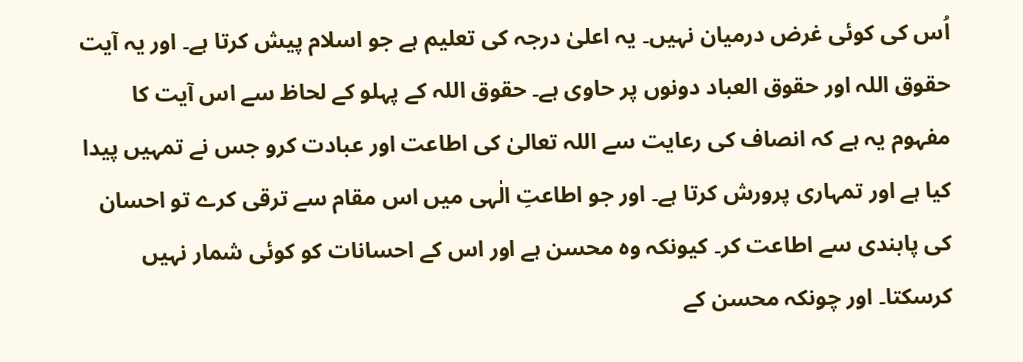اُس کی کوئی غرض درمیان نہیں۔ یہ اعلیٰ درجہ کی تعلیم ہے جو اسلام پیش کرتا ہے۔ اور یہ آیت حقوق اللہ اور حقوق العباد دونوں پر حاوی ہے۔ حقوق اللہ کے پہلو کے لحاظ سے اس آیت کا مفہوم یہ ہے کہ انصاف کی رعایت سے اللہ تعالیٰ کی اطاعت اور عبادت کرو جس نے تمہیں پیدا کیا ہے اور تمہاری پرورش کرتا ہے۔ اور جو اطاعتِ الٰہی میں اس مقام سے ترقی کرے تو احسان کی پابندی سے اطاعت کر۔ کیونکہ وہ محسن ہے اور اس کے احسانات کو کوئی شمار نہیں کرسکتا۔ اور چونکہ محسن کے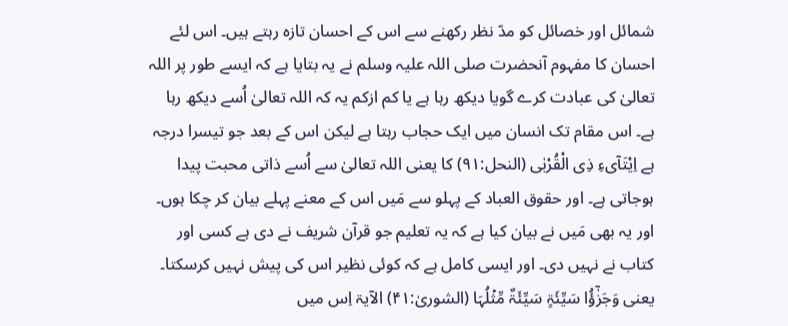شمائل اور خصائل کو مدّ نظر رکھنے سے اس کے احسان تازہ رہتے ہیں۔ اس لئے احسان کا مفہوم آنحضرت صلی اللہ علیہ وسلم نے یہ بتایا ہے کہ ایسے طور پر اللہ تعالیٰ کی عبادت کرے گویا دیکھ رہا ہے یا کم ازکم یہ کہ اللہ تعالیٰ اُسے دیکھ رہا ہے۔ اس مقام تک انسان میں ایک حجاب رہتا ہے لیکن اس کے بعد جو تیسرا درجہ ہے اِیْتَآیءِ ذِی الْقُرْبٰی (النحل:۹۱) کا یعنی اللہ تعالیٰ سے اُسے ذاتی محبت پیدا ہوجاتی ہے۔ اور حقوق العباد کے پہلو سے مَیں اس کے معنے پہلے بیان کر چکا ہوں۔ اور یہ بھی مَیں نے بیان کیا ہے کہ یہ تعلیم جو قرآن شریف نے دی ہے کسی اور کتاب نے نہیں دی۔ اور ایسی کامل ہے کہ کوئی نظیر اس کی پیش نہیں کرسکتا۔ یعنی وَجَزٰٓؤُا سَیِّئَۃٍ سَیِّئَۃٌ مِّثۡلُہَا (الشوریٰ:۴۱) الآیۃ اِس میں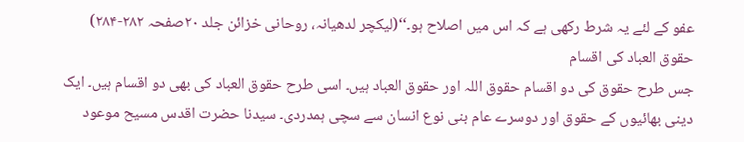عفو کے لئے یہ شرط رکھی ہے کہ اس میں اصلاح ہو۔‘‘(لیکچر لدھیانہ، روحانی خزائن جلد ۲۰صفحہ ۲۸۲-۲۸۴)
حقوق العباد کی اقسام
جس طرح حقوق کی دو اقسام حقوق اللہ اور حقوق العباد ہیں۔ اسی طرح حقوق العباد کی بھی دو اقسام ہیں۔ ایک دینی بھائیوں کے حقوق اور دوسرے عام بنی نوع انسان سے سچی ہمدردی۔ سیدنا حضرت اقدس مسیح موعود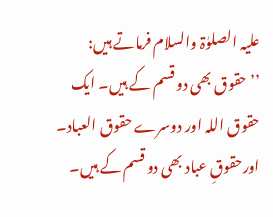علیہ الصلوٰۃ والسلام فرماتے ہیں:
’’حقوق بھی دو قسم کے ہیں۔ ایک حقوق اللہ اور دوسرے حقوق العباد۔ اورحقوقِ عباد بھی دو قسم کے ہیں۔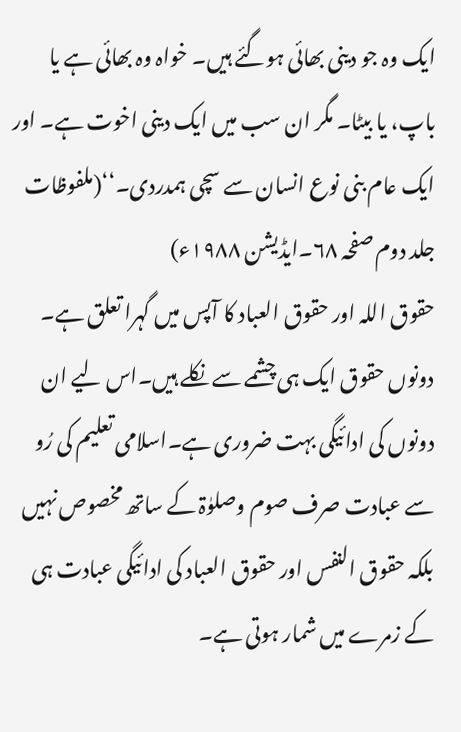ایک وہ جو دینی بھائی ہوگئے ہیں۔ خواہ وہ بھائی ہے یا باپ، یا بیٹا۔ مگر ان سب میں ایک دینی اخوت ہے۔ اور ایک عام بنی نوع انسان سے سچی ہمدردی۔‘‘(ملفوظات جلد دوم صفحہ ۶۸۔ایڈیشن ۱۹۸۸ء)
حقوق اللہ اور حقوق العباد کا آپس میں گہرا تعلق ہے۔ دونوں حقوق ایک ہی چشمے سے نکلے ہیں۔اس لیے ان دونوں کی ادائیگی بہت ضروری ہے۔اسلامی تعلیم کی رُو سے عبادت صرف صوم وصلوٰۃ کے ساتھ مخصوص نہیں بلکہ حقوق النفس اور حقوق العباد کی ادائیگی عبادت ہی کے زمرے میں شمار ہوتی ہے۔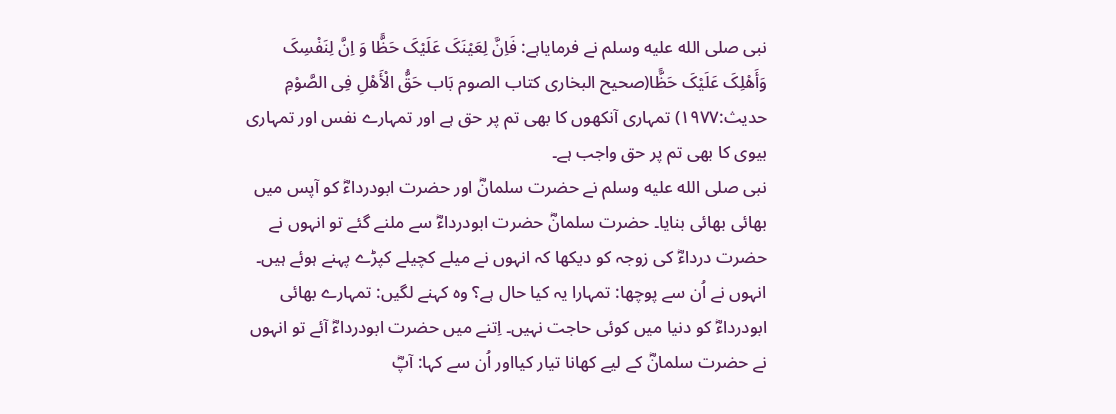نبی صلى الله عليه وسلم نے فرمایاہے: فَاِنَّ لِعَیْنَکَ عَلَیْکَ حَظًّا وَ اِنَّ لِنَفْسِکَ وَأَھْلِکَ عَلَیْکَ حَظًّا(صحیح البخاری کتاب الصوم بَاب حَقُّ الْأَھْلِ فِی الصَّوْمِ حدیث:۱۹۷۷) تمہاری آنکھوں کا بھی تم پر حق ہے اور تمہارے نفس اور تمہاری بیوی کا بھی تم پر حق واجب ہے۔
نبی صلى الله عليه وسلم نے حضرت سلمانؓ اور حضرت ابودرداءؓ کو آپس میں بھائی بھائی بنایا۔ حضرت سلمانؓ حضرت ابودرداءؓ سے ملنے گئے تو انہوں نے حضرت درداءؓ کی زوجہ کو دیکھا کہ انہوں نے میلے کچیلے کپڑے پہنے ہوئے ہیں۔ انہوں نے اُن سے پوچھا: تمہارا یہ کیا حال ہے؟ وہ کہنے لگیں: تمہارے بھائی ابودرداءؓ کو دنیا میں کوئی حاجت نہیں۔ اِتنے میں حضرت ابودرداءؓ آئے تو انہوں نے حضرت سلمانؓ کے لیے کھانا تیار کیااور اُن سے کہا: آپؓ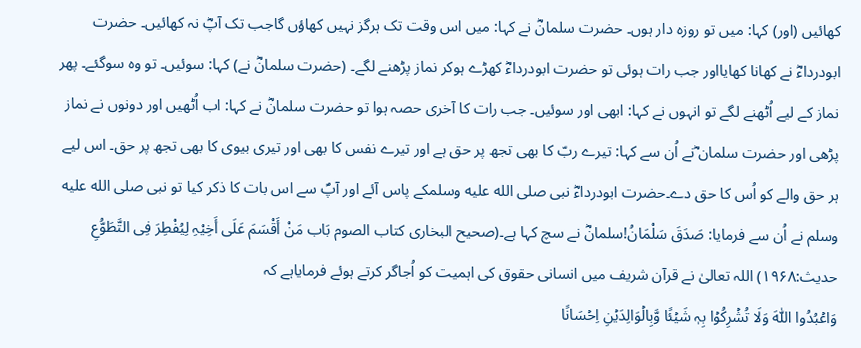کھائیں (اور) کہا: میں تو روزہ دار ہوں۔ حضرت سلمانؓ نے کہا: میں اس وقت تک ہرگز نہیں کھاؤں گاجب تک آپؓ نہ کھائیں۔ حضرت ابودرداءؓ نے کھانا کھایااور جب رات ہوئی تو حضرت ابودرداءؓ کھڑے ہوکر نماز پڑھنے لگے۔ (حضرت سلمانؓ نے) کہا: سوئیں۔ تو وہ سوگئے۔ پھر نماز کے لیے اُٹھنے لگے تو انہوں نے کہا: ابھی اور سوئیں۔ جب رات کا آخری حصہ ہوا تو حضرت سلمانؓ نے کہا: اب اُٹھیں اور دونوں نے نماز پڑھی اور حضرت سلمان ؓنے اُن سے کہا: تیرے ربّ کا بھی تجھ پر حق ہے اور تیرے نفس کا بھی اور تیری بیوی کا بھی تجھ پر حق۔ اس لیے ہر حق والے کو اُس کا حق دے۔حضرت ابودرداءؓ نبی صلى الله عليه وسلمکے پاس آئے اور آپؐ سے اس بات کا ذکر کیا تو نبی صلى الله عليه وسلم نے اُن سے فرمایا: صَدَقَ سَلْمَانُ!سلمانؓ نے سچ کہا ہے۔(صحیح البخاری کتاب الصوم بَاب مَنْ أَقْسَمَ عَلَی أَخِیْہِ لِیُفْطِرَ فِی التَّطَوُّعِ حدیث:۱۹۶۸) اللہ تعالیٰ نے قرآن شریف میں انسانی حقوق کی اہمیت کو اُجاگر کرتے ہوئے فرمایاہے کہ
وَاعۡبُدُوا اللّٰہَ وَلَا تُشۡرِکُوۡا بِہٖ شَیۡئًا وَّبِالۡوَالِدَیۡنِ اِحۡسَانًا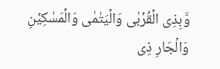وَّبِذِی الۡقُرۡبٰی وَالۡیَتٰمٰی وَالۡمَسٰکِیۡنِ وَالۡجَارِ ذِی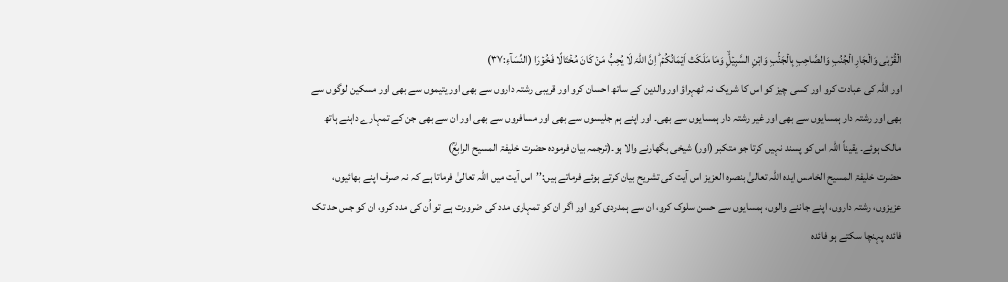الۡقُرۡبٰی وَالۡجَارِ الۡجُنُبِ وَالصَّاحِبِ بِالۡجَنۡۢبِ وَابۡنِ السَّبِیۡلِۙ وَمَا مَلَکَتۡ اَیۡمَانُکُمۡ ؕ اِنَّ اللّٰہَ لَا یُحِبُّ مَنۡ کَانَ مُخۡتَالًا فَخُوۡرَا (النِّسَآءِ:۳۷)
اور اللہ کی عبادت کرو اور کسی چیز کو اس کا شریک نہ ٹھہراؤ اور والدین کے ساتھ احسان کرو اور قریبی رشتہ داروں سے بھی اور یتیموں سے بھی اور مسکین لوگوں سے بھی اور رشتہ دار ہمسایوں سے بھی اور غیر رشتہ دار ہمسایوں سے بھی۔ اور اپنے ہم جلیسوں سے بھی اور مسافروں سے بھی اور ان سے بھی جن کے تمہارے داہنے ہاتھ مالک ہوئے۔ یقیناً اللہ اس کو پسند نہیں کرتا جو متکبر (اور) شیخی بگھارنے والا ہو۔(ترجمہ بیان فرمودہ حضرت خلیفۃ المسیح الرابعؒ)
حضرت خلیفۃ المسیح الخامس ایدہ اللہ تعالیٰ بنصرہ العزیز اس آیت کی تشریح بیان کرتے ہوئے فرماتے ہیں:’’اس آیت میں اللہ تعالیٰ فرماتا ہے کہ نہ صرف اپنے بھائیوں، عزیزوں، رشتہ داروں، اپنے جاننے والوں، ہمسایوں سے حسن سلوک کرو، ان سے ہمدردی کرو اور اگر ان کو تمہاری مدد کی ضرورت ہے تو اُن کی مدد کرو، ان کو جس حد تک فائدہ پہنچا سکتے ہو فائدہ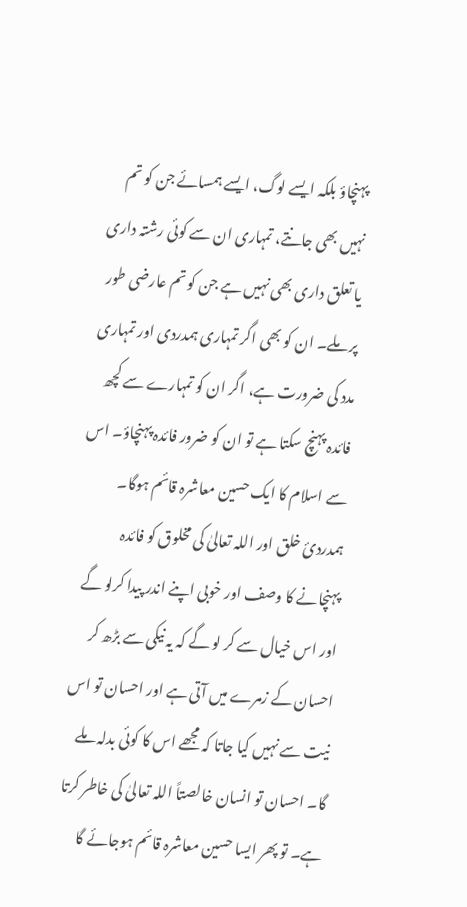پہنچاؤ بلکہ ایسے لوگ، ایسے ہمسائے جن کو تم نہیں بھی جانتے، تمہاری ان سے کوئی رشتہ داری یا تعلق داری بھی نہیں ہے جن کو تم عارضی طور پر ملے۔ ان کو بھی اگر تمہاری ہمدردی اور تمہاری مدد کی ضرورت ہے، اگر ان کو تمہارے سے کچھ فائدہ پہنچ سکتا ہے تو ان کو ضرور فائدہ پہنچاؤ۔ اس سے اسلام کا ایک حسین معاشرہ قائم ہوگا۔ ہمدردئ خلق اور اللہ تعالیٰ کی مخلوق کو فائدہ پہنچانے کا وصف اور خوبی اپنے اندر پیدا کرلو گے اور اس خیال سے کر لو گے کہ یہ نیکی سے بڑھ کر احسان کے زمرے میں آتی ہے اور احسان تو اس نیت سے نہیں کیا جاتا کہ مجھے اس کا کوئی بدلہ ملے گا۔ احسان تو انسان خالصتاً اللہ تعالیٰ کی خاطر کرتا ہے۔ تو پھر ایسا حسین معاشرہ قائم ہوجائے گا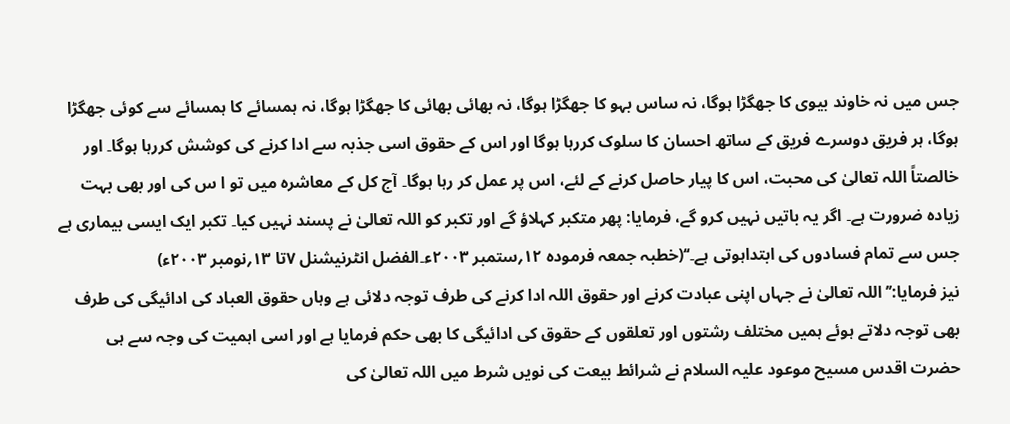جس میں نہ خاوند بیوی کا جھگڑا ہوگا، نہ ساس بہو کا جھگڑا ہوگا، نہ بھائی بھائی کا جھگڑا ہوگا، نہ ہمسائے کا ہمسائے سے کوئی جھگڑا ہوگا، ہر فریق دوسرے فریق کے ساتھ احسان کا سلوک کررہا ہوگا اور اس کے حقوق اسی جذبہ سے ادا کرنے کی کوشش کررہا ہوگا۔ اور خالصتاً اللہ تعالیٰ کی محبت، اس کا پیار حاصل کرنے کے لئے، اس پر عمل کر رہا ہوگا۔ آج کل کے معاشرہ میں تو ا س کی اور بھی بہت زیادہ ضرورت ہے۔ اگر یہ باتیں نہیں کرو گے، فرمایا: پھر متکبر کہلاؤ گے اور تکبر کو اللہ تعالیٰ نے پسند نہیں کیا۔ تکبر ایک ایسی بیماری ہے جس سے تمام فسادوں کی ابتداہوتی ہے۔‘‘(خطبہ جمعہ فرمودہ ۱۲؍ستمبر ۲۰۰۳ء۔الفضل انٹرنیشنل ۷تا ۱۳؍نومبر ۲۰۰۳ء)
نیز فرمایا:’’اللہ تعالیٰ نے جہاں اپنی عبادت کرنے اور حقوق اللہ ادا کرنے کی طرف توجہ دلائی ہے وہاں حقوق العباد کی ادائیگی کی طرف بھی توجہ دلاتے ہوئے ہمیں مختلف رشتوں اور تعلقوں کے حقوق کی ادائیگی کا بھی حکم فرمایا ہے اور اسی اہمیت کی وجہ سے ہی حضرت اقدس مسیح موعود علیہ السلام نے شرائط بیعت کی نویں شرط میں اللہ تعالیٰ کی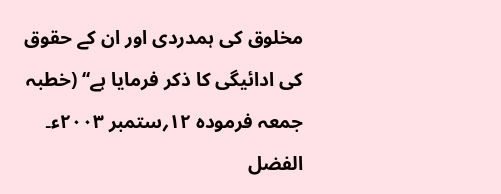مخلوق کی ہمدردی اور ان کے حقوق کی ادائیگی کا ذکر فرمایا ہے‘‘ (خطبہ جمعہ فرمودہ ۱۲؍ستمبر ۲۰۰۳ء۔ الفضل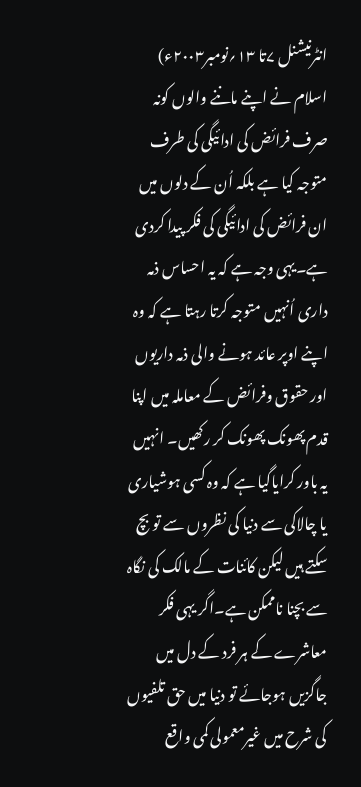انٹرنیشنل ۷تا ۱۳؍نومبر۲۰۰۳ء)
اسلام نے اپنے ماننے والوں کونہ صرف فرائض کی ادائیگی کی طرف متوجہ کیا ہے بلکہ اُن کے دلوں میں ان فرائض کی ادائیگی کی فکر پیدا کردی ہے۔یہی وجہ ہے کہ یہ احساس ذمہ داری اُنہیں متوجہ کرتا رہتا ہے کہ وہ اپنے اوپر عائد ہونے والی ذمہ داریوں اور حقوق وفرائض کے معاملہ میں اپنا قدم پھونک پھونک کر رکھیں۔ انہیں یہ باور کرایاگیا ہے کہ وہ کسی ہوشیاری یا چالاکی سے دنیا کی نظروں سے تو بچ سکتے ہیں لیکن کائنات کے مالک کی نگاہ سے بچنا ناممکن ہے۔اگر یہی فکر معاشرے کے ہر فرد کے دل میں جاگزیں ہوجائے تو دنیا میں حق تلفیوں کی شرح میں غیرمعمولی کمی واقع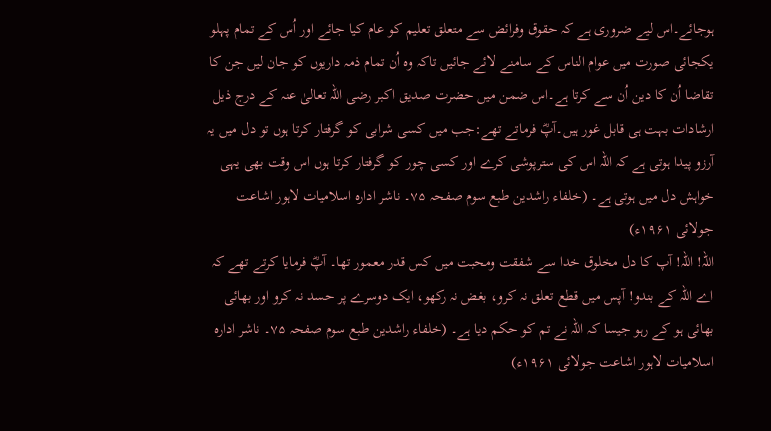ہوجائے۔اس لیے ضروری ہے کہ حقوق وفرائض سے متعلق تعلیم کو عام کیا جائے اور اُس کے تمام پہلو یکجائی صورت میں عوام الناس کے سامنے لائے جائیں تاکہ وہ اُن تمام ذمہ داریوں کو جان لیں جن کا تقاضا اُن کا دین اُن سے کرتا ہے۔اس ضمن میں حضرت صدیق اکبر رضی اللہ تعالیٰ عنہ کے درج ذیل ارشادات بہت ہی قابل غور ہیں۔آپؓ فرماتے تھے:جب میں کسی شرابی کو گرفتار کرتا ہوں تو دل میں یہ آرزو پیدا ہوتی ہے کہ اللہ اس کی سترپوشی کرے اور کسی چور کو گرفتار کرتا ہوں اس وقت بھی یہی خواہش دل میں ہوتی ہے۔ (خلفاء راشدین طبع سوم صفحہ ۷۵۔ ناشر ادارہ اسلامیات لاہور اشاعت جولائی ۱۹۶۱ء)
اللہ! اللہ! آپ کا دل مخلوق خدا سے شفقت ومحبت میں کس قدر معمور تھا۔ آپؓ فرمایا کرتے تھے کہ اے اللہ کے بندو! آپس میں قطع تعلق نہ کرو، بغض نہ رکھو، ایک دوسرے پر حسد نہ کرو اور بھائی بھائی ہو کے رہو جیسا کہ اللہ نے تم کو حکم دیا ہے۔ (خلفاء راشدین طبع سوم صفحہ ۷۵۔ ناشر ادارہ اسلامیات لاہور اشاعت جولائی ۱۹۶۱ء)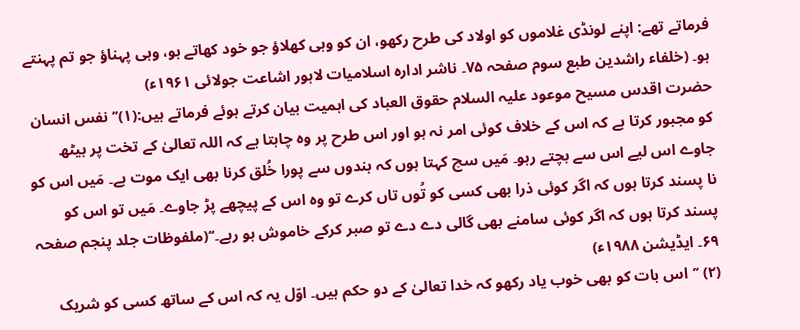فرماتے تھے: اپنے لونڈی غلاموں کو اولاد کی طرح رکھو، ان کو وہی کھلاؤ جو خود کھاتے ہو، وہی پہناؤ جو تم پہنتے ہو۔ (خلفاء راشدین طبع سوم صفحہ ۷۵۔ ناشر ادارہ اسلامیات لاہور اشاعت جولائی ۱۹۶۱ء)
حضرت اقدس مسیح موعود علیہ السلام حقوق العباد کی اہمیت بیان کرتے ہوئے فرماتے ہیں:(۱)’’نفس انسان کو مجبور کرتا ہے کہ اس کے خلاف کوئی امر نہ ہو اور اس طرح پر وہ چاہتا ہے کہ اللہ تعالیٰ کے تخت پر بیٹھ جاوے اس لیے اس سے بچتے رہو۔ مَیں سچ کہتا ہوں کہ بندوں سے پورا خُلق کرنا بھی ایک موت ہے۔ مَیں اس کو نا پسند کرتا ہوں کہ اگر کوئی ذرا بھی کسی کو تُوں تاں کرے تو وہ اس کے پیچھے پڑ جاوے۔ مَیں تو اس کو پسند کرتا ہوں کہ اگر کوئی سامنے بھی گالی دے دے تو صبر کرکے خاموش ہو رہے۔‘‘(ملفوظات جلد پنجم صفحہ ۶۹۔ ایڈیشن ۱۹۸۸ء)
(۲) ’’اس بات کو بھی خوب یاد رکھو کہ خدا تعالیٰ کے دو حکم ہیں۔ اوّل یہ کہ اس کے ساتھ کسی کو شریک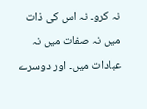نہ کرو۔ نہ اس کی ذات میں نہ صفات میں نہ عبادات میں۔ اور دوسرے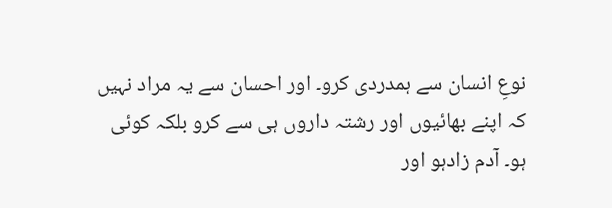نوعِ انسان سے ہمدردی کرو۔ اور احسان سے یہ مراد نہیں کہ اپنے بھائیوں اور رشتہ داروں ہی سے کرو بلکہ کوئی ہو۔ آدم زادہو اور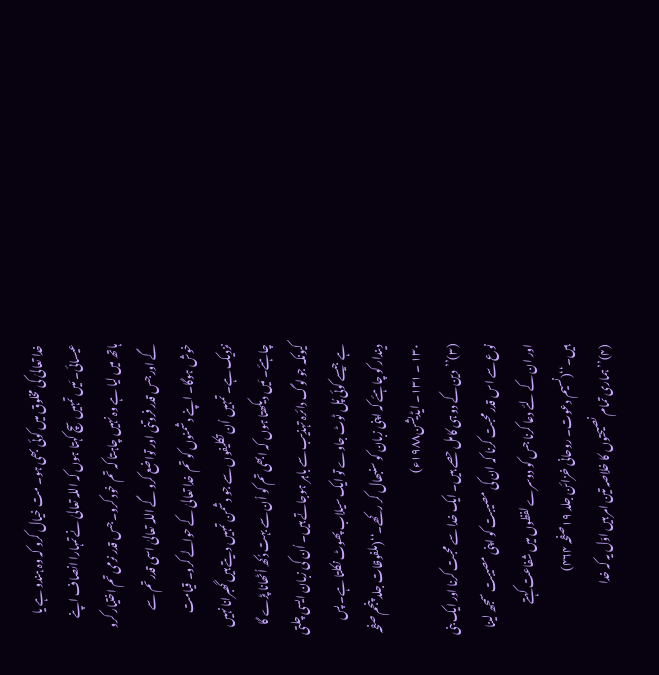خدا تعالیٰ کی مخلوق میں کوئی بھی ہو۔ مت خیال کرو کہ وہ ہندو ہے یا عیسائی۔ مَیں تمہیں سچ کہتا ہوں کہ اللہ تعالیٰ نے تمہارا انصاف اپنے ہاتھ میں لیا ہے وہ نہیں چاہتا کہ تم خود کرو۔ جس قدر نرمی تم اختیار کرو گے اور جس قدر فروتنی اور تواضع کرو گے اللہ تعالیٰ اسی قدر تم سے خوش ہوگا۔ اپنے دشمنوں کو تم خدا تعالیٰ کے حوالے کرو۔ قیامت نزدیک ہے۔ تمہیں اُن تکلیفوں سے جو دشمن تمہیں دیتے ہیں گھبرانا نہیں چاہئے۔ مَیں دیکھتا ہوں کہ ابھی تم کو اُن سے بہت دُکھ اُٹھانا پڑے گا کیونکہ جو لوگ دائرہ تہذیب سے باہر ہوجاتے ہیں۔ اُن کی زبان ایسی چلتی ہے جیسے کوئی پُل ٹوٹ جاوے تو ایک سیلاب پھوٹ نکلتا ہے۔ پس دیندار کو چاہئے کہ اپنی زبان کو سنبھال کر رکھے۔‘‘(ملفوظات جلد پنجم صفحہ ۱۳۰ ۔ ۱۳۱۔ ایڈیشن۱۹۸۸ء)
(۳)’’دین کے دو ہی کامل حصے ہیں۔ ایک خدا سے محبت کرنا اور ایک بنی نوع سے اس قدر محبت کرنا کہ ان کی مصیبت کو اپنی مصیبت سمجھ لینا اور ان کے لئے دعا کرنا جس کو دوسرے لفظوں میں شفاعت کہتے ہیں۔‘‘(نسیم دعوت۔ روحانی خزائن جلد ۱۹صفحہ ۴۶۴)
(۴)’’ہماری تمام نصیحتوں کا خلاصہ تین امر ہیں اوّل یہ کہ خدا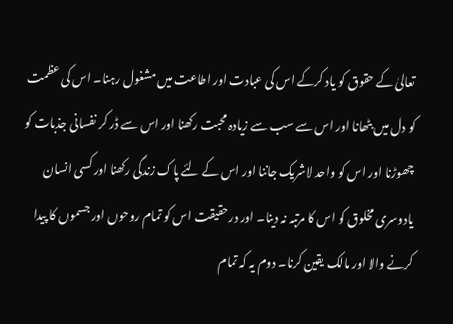تعالیٰ کے حقوق کو یاد کرکے اس کی عبادت اور اطاعت میں مشغول رہنا۔ اس کی عظمت کو دل میں بٹھانا اور اس سے سب سے زیادہ محبت رکھنا اور اس سے ڈر کر نفسانی جذبات کو چھوڑنا اور اس کو واحد لاشریک جاننا اور اس کے لئے پاک زندگی رکھنا اور کسی انسان یادوسری مخلوق کو اس کا مرتبہ نہ دینا۔ اور درحقیقت اس کو تمام روحوں اور جسموں کا پیدا کرنے والا اور مالک یقین کرنا۔ دوم یہ کہ تمام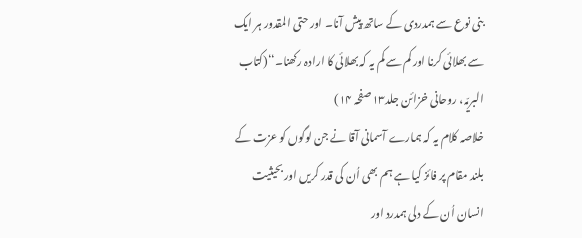بنی نوع سے ہمدردی کے ساتھ پیش آنا۔ اور حتی المقدور ہر ایک سے بھلائی کرنا اور کم سے کم یہ کہ بھلائی کا ارادہ رکھنا۔‘‘(کتاب البریّہ، روحانی خزائن جلد۱۳صفحہ ۱۴)
خلاصہ کلام یہ کہ ہمارے آسمانی آقا نے جن لوگوں کو عزت کے بلند مقام پر فائز کیا ہے ہم بھی اُن کی قدر کریں اور بحیثیت انسان اُن کے دلی ہمدرد اور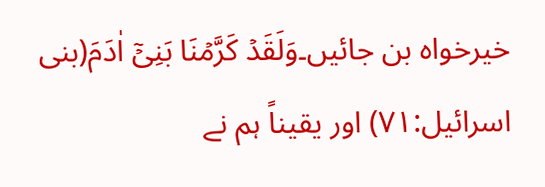خیرخواہ بن جائیں۔وَلَقَدۡ کَرَّمۡنَا بَنِیۡۤ اٰدَمَ(بنی اسرائیل:۷۱) اور یقیناً ہم نے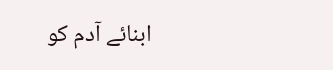ابنائے آدم کو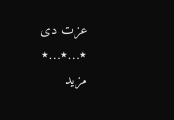عزت دی
٭…٭…٭
مزید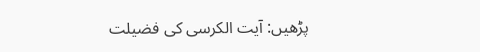پڑھیں: آیت الکرسی کی فضیلت